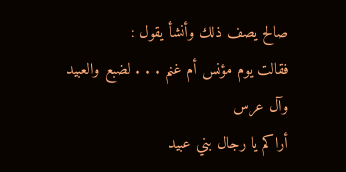صالح يصف ذلك وأنشأ يقول :
فقالت يوم مؤنس أم غنم . . . لضبع والعبيد وآل عرس
أراكم يا رجال بني عبيد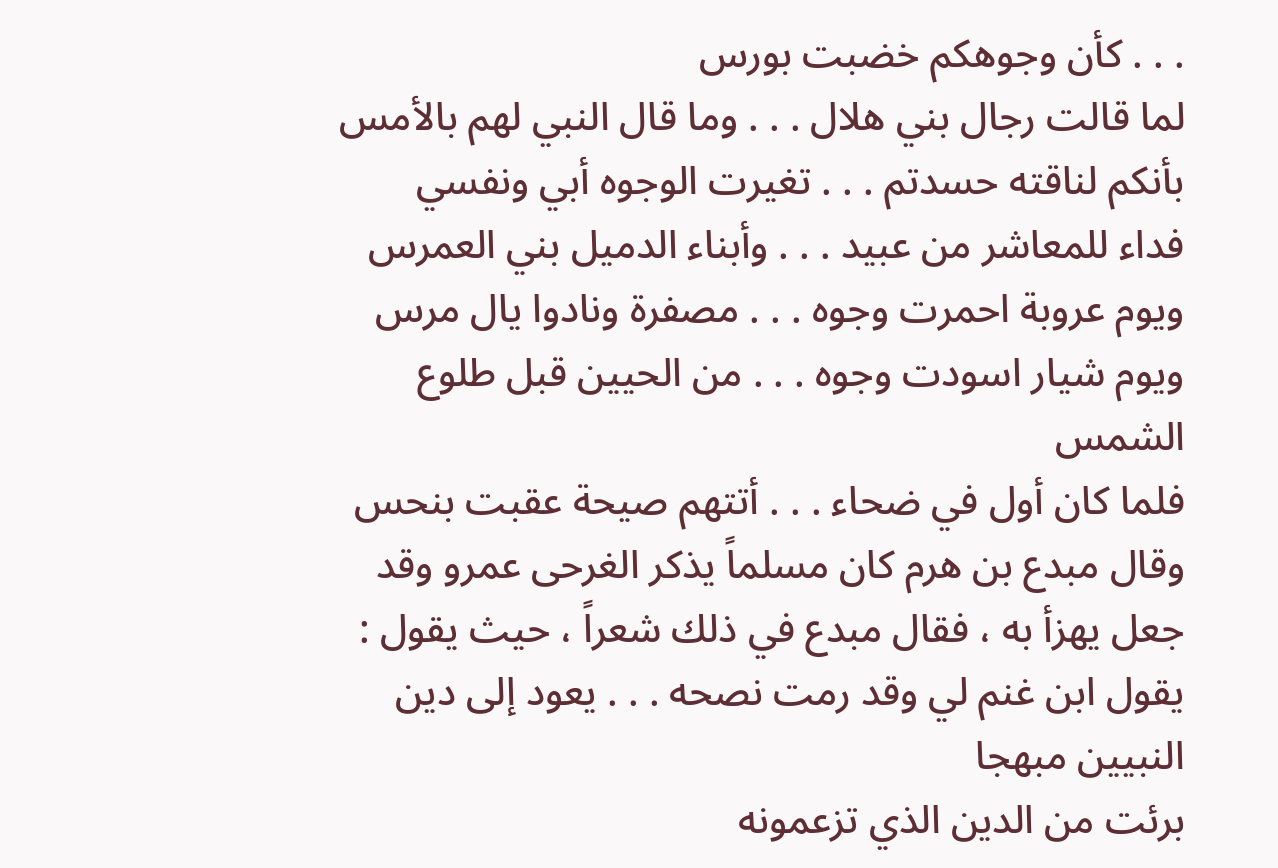. . . كأن وجوهكم خضبت بورس
لما قالت رجال بني هلال . . . وما قال النبي لهم بالأمس
بأنكم لناقته حسدتم . . . تغيرت الوجوه أبي ونفسي
فداء للمعاشر من عبيد . . . وأبناء الدميل بني العمرس
ويوم عروبة احمرت وجوه . . . مصفرة ونادوا يال مرس
ويوم شيار اسودت وجوه . . . من الحيين قبل طلوع الشمس
فلما كان أول في ضحاء . . . أتتهم صيحة عقبت بنحس
وقال مبدع بن هرم كان مسلماً يذكر الغرحى عمرو وقد جعل يهزأ به ، فقال مبدع في ذلك شعراً ، حيث يقول :
يقول ابن غنم لي وقد رمت نصحه . . . يعود إلى دين النبيين مبهجا
برئت من الدين الذي تزعمونه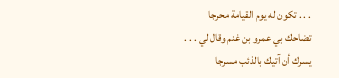. . . تكون له يوم القيامة محرجا
تضاحك بي عمرو بن غنم وقال لي . . . يسرك أن آتيك بالذئب مسرجا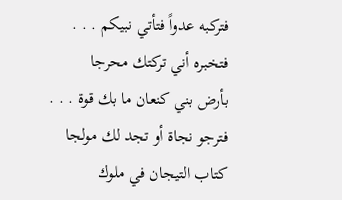فتركبه عدواً فتأتي نبيكم . . . فتخبره أني تركتك محرجا
بأرض بني كنعان ما بك قوة . . . فترجو نجاة أو تجد لك مولجا
كتاب التيجان في ملوك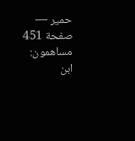حمير — صفحة 451
مساهمون: ابن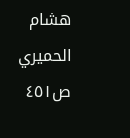هشام الحميري
ص٤٥١